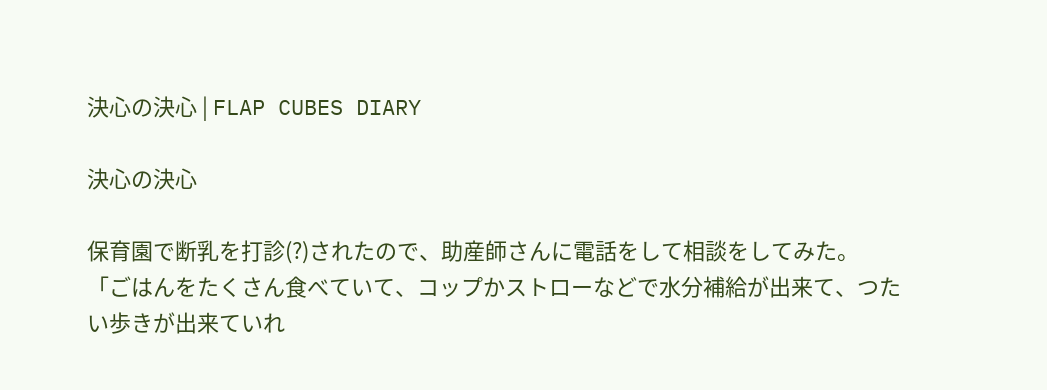決心の決心 | FLAP CUBES DIARY

決心の決心

保育園で断乳を打診(?)されたので、助産師さんに電話をして相談をしてみた。
「ごはんをたくさん食べていて、コップかストローなどで水分補給が出来て、つたい歩きが出来ていれ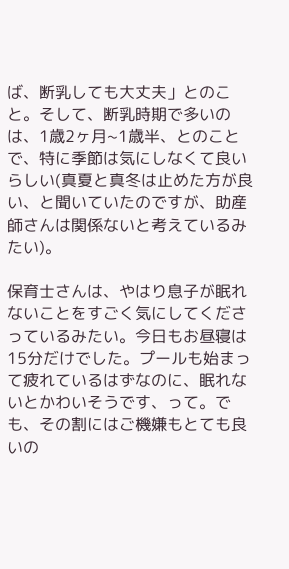ば、断乳しても大丈夫」とのこと。そして、断乳時期で多いのは、1歳2ヶ月~1歳半、とのことで、特に季節は気にしなくて良いらしい(真夏と真冬は止めた方が良い、と聞いていたのですが、助産師さんは関係ないと考えているみたい)。

保育士さんは、やはり息子が眠れないことをすごく気にしてくださっているみたい。今日もお昼寝は15分だけでした。プールも始まって疲れているはずなのに、眠れないとかわいそうです、って。でも、その割にはご機嫌もとても良いの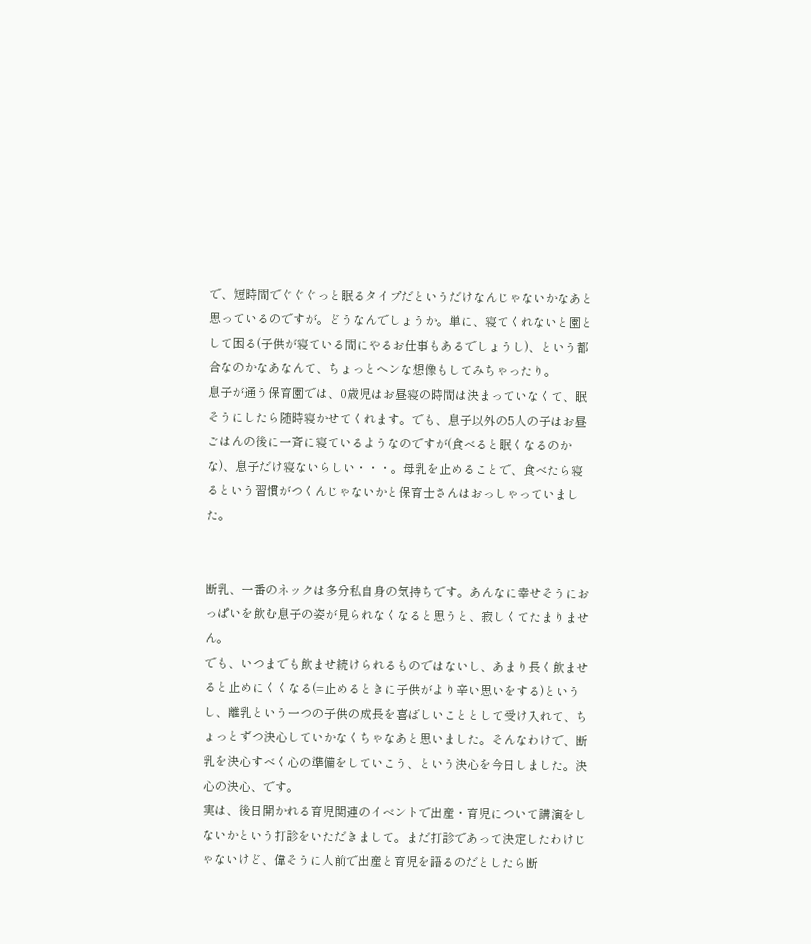で、短時間でぐぐぐっと眠るタイプだというだけなんじゃないかなあと思っているのですが。どうなんでしょうか。単に、寝てくれないと園として困る(子供が寝ている間にやるお仕事もあるでしょうし)、という都合なのかなあなんて、ちょっとヘンな想像もしてみちゃったり。
息子が通う保育園では、0歳児はお昼寝の時間は決まっていなくて、眠そうにしたら随時寝かせてくれます。でも、息子以外の5人の子はお昼ごはんの後に一斉に寝ているようなのですが(食べると眠くなるのかな)、息子だけ寝ないらしい・・・。母乳を止めることで、食べたら寝るという習慣がつくんじゃないかと保育士さんはおっしゃっていました。


断乳、一番のネックは多分私自身の気持ちです。あんなに幸せそうにおっぱいを飲む息子の姿が見られなくなると思うと、寂しくてたまりません。
でも、いつまでも飲ませ続けられるものではないし、あまり長く飲ませると止めにくくなる(=止めるときに子供がより辛い思いをする)というし、離乳という一つの子供の成長を喜ばしいこととして受け入れて、ちょっとずつ決心していかなくちゃなあと思いました。そんなわけで、断乳を決心すべく心の準備をしていこう、という決心を今日しました。決心の決心、です。
実は、後日開かれる育児関連のイベントで出産・育児について講演をしないかという打診をいただきまして。まだ打診であって決定したわけじゃないけど、偉そうに人前で出産と育児を語るのだとしたら断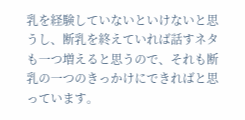乳を経験していないといけないと思うし、断乳を終えていれば話すネタも一つ増えると思うので、それも断乳の一つのきっかけにできればと思っています。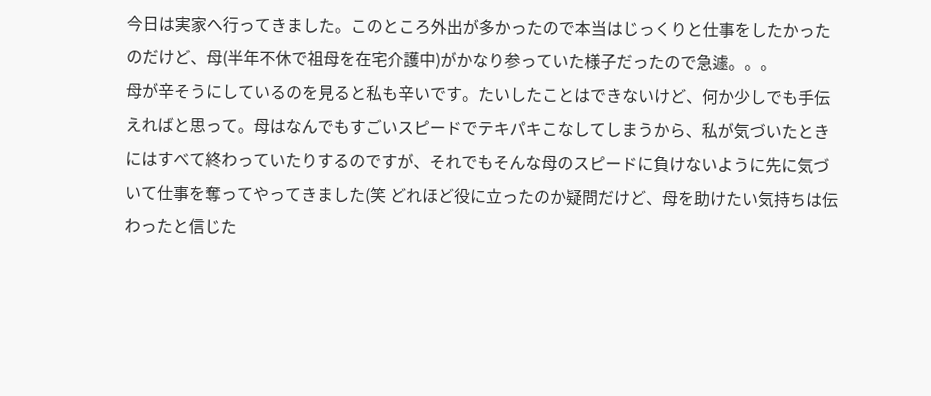今日は実家へ行ってきました。このところ外出が多かったので本当はじっくりと仕事をしたかったのだけど、母(半年不休で祖母を在宅介護中)がかなり参っていた様子だったので急遽。。。
母が辛そうにしているのを見ると私も辛いです。たいしたことはできないけど、何か少しでも手伝えればと思って。母はなんでもすごいスピードでテキパキこなしてしまうから、私が気づいたときにはすべて終わっていたりするのですが、それでもそんな母のスピードに負けないように先に気づいて仕事を奪ってやってきました(笑 どれほど役に立ったのか疑問だけど、母を助けたい気持ちは伝わったと信じた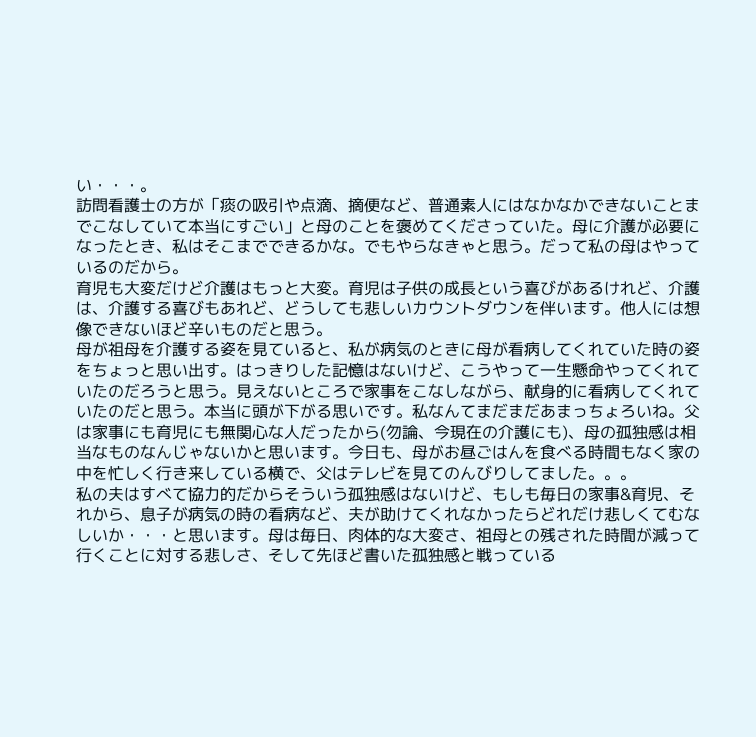い・・・。
訪問看護士の方が「痰の吸引や点滴、摘便など、普通素人にはなかなかできないことまでこなしていて本当にすごい」と母のことを褒めてくださっていた。母に介護が必要になったとき、私はそこまでできるかな。でもやらなきゃと思う。だって私の母はやっているのだから。
育児も大変だけど介護はもっと大変。育児は子供の成長という喜びがあるけれど、介護は、介護する喜びもあれど、どうしても悲しいカウントダウンを伴います。他人には想像できないほど辛いものだと思う。
母が祖母を介護する姿を見ていると、私が病気のときに母が看病してくれていた時の姿をちょっと思い出す。はっきりした記憶はないけど、こうやって一生懸命やってくれていたのだろうと思う。見えないところで家事をこなしながら、献身的に看病してくれていたのだと思う。本当に頭が下がる思いです。私なんてまだまだあまっちょろいね。父は家事にも育児にも無関心な人だったから(勿論、今現在の介護にも)、母の孤独感は相当なものなんじゃないかと思います。今日も、母がお昼ごはんを食べる時間もなく家の中を忙しく行き来している横で、父はテレビを見てのんびりしてました。。。
私の夫はすべて協力的だからそういう孤独感はないけど、もしも毎日の家事&育児、それから、息子が病気の時の看病など、夫が助けてくれなかったらどれだけ悲しくてむなしいか・・・と思います。母は毎日、肉体的な大変さ、祖母との残された時間が減って行くことに対する悲しさ、そして先ほど書いた孤独感と戦っている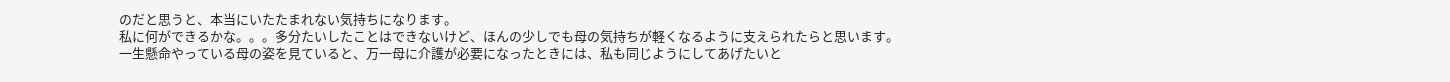のだと思うと、本当にいたたまれない気持ちになります。
私に何ができるかな。。。多分たいしたことはできないけど、ほんの少しでも母の気持ちが軽くなるように支えられたらと思います。
一生懸命やっている母の姿を見ていると、万一母に介護が必要になったときには、私も同じようにしてあげたいと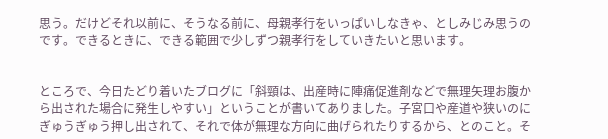思う。だけどそれ以前に、そうなる前に、母親孝行をいっぱいしなきゃ、としみじみ思うのです。できるときに、できる範囲で少しずつ親孝行をしていきたいと思います。


ところで、今日たどり着いたブログに「斜頸は、出産時に陣痛促進剤などで無理矢理お腹から出された場合に発生しやすい」ということが書いてありました。子宮口や産道や狭いのにぎゅうぎゅう押し出されて、それで体が無理な方向に曲げられたりするから、とのこと。そ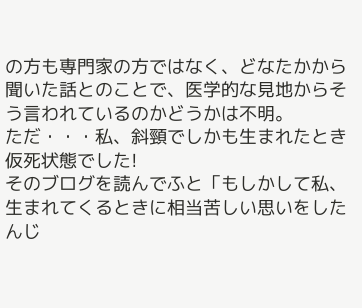の方も専門家の方ではなく、どなたかから聞いた話とのことで、医学的な見地からそう言われているのかどうかは不明。
ただ・・・私、斜頸でしかも生まれたとき仮死状態でした!
そのブログを読んでふと「もしかして私、生まれてくるときに相当苦しい思いをしたんじ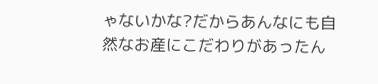ゃないかな?だからあんなにも自然なお産にこだわりがあったん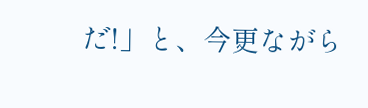だ!」と、今更ながら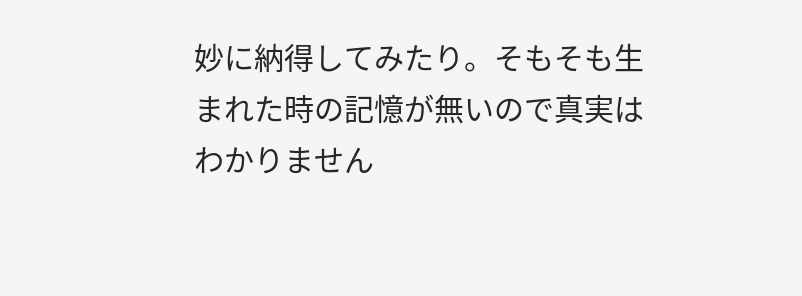妙に納得してみたり。そもそも生まれた時の記憶が無いので真実はわかりません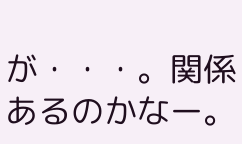が・・・。関係あるのかなー。